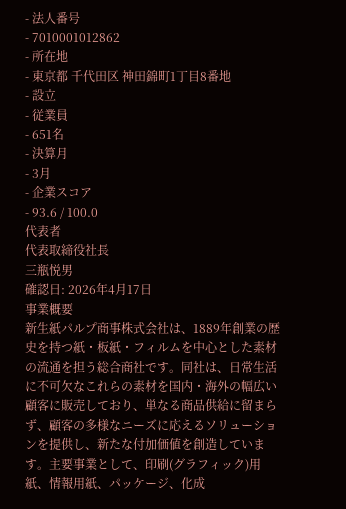- 法人番号
- 7010001012862
- 所在地
- 東京都 千代田区 神田錦町1丁目8番地
- 設立
- 従業員
- 651名
- 決算月
- 3月
- 企業スコア
- 93.6 / 100.0
代表者
代表取締役社長
三瓶悦男
確認日: 2026年4月17日
事業概要
新生紙パルプ商事株式会社は、1889年創業の歴史を持つ紙・板紙・フィルムを中心とした素材の流通を担う総合商社です。同社は、日常生活に不可欠なこれらの素材を国内・海外の幅広い顧客に販売しており、単なる商品供給に留まらず、顧客の多様なニーズに応えるソリューションを提供し、新たな付加価値を創造しています。主要事業として、印刷(グラフィック)用紙、情報用紙、パッケージ、化成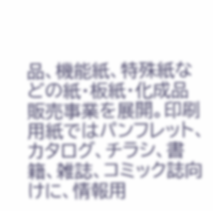品、機能紙、特殊紙などの紙・板紙・化成品販売事業を展開。印刷用紙ではパンフレット、カタログ、チラシ、書籍、雑誌、コミック誌向けに、情報用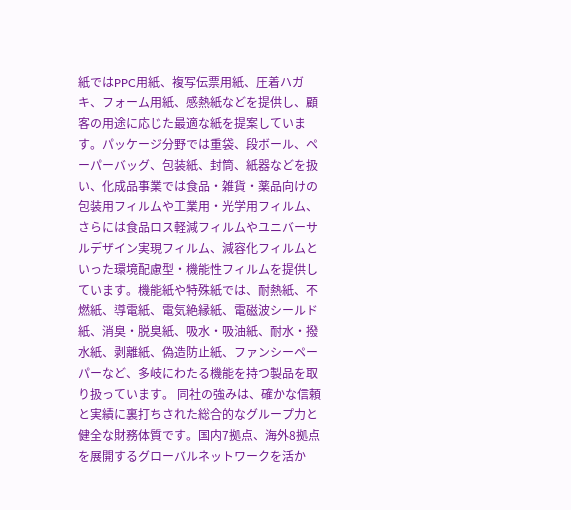紙ではPPC用紙、複写伝票用紙、圧着ハガキ、フォーム用紙、感熱紙などを提供し、顧客の用途に応じた最適な紙を提案しています。パッケージ分野では重袋、段ボール、ペーパーバッグ、包装紙、封筒、紙器などを扱い、化成品事業では食品・雑貨・薬品向けの包装用フィルムや工業用・光学用フィルム、さらには食品ロス軽減フィルムやユニバーサルデザイン実現フィルム、減容化フィルムといった環境配慮型・機能性フィルムを提供しています。機能紙や特殊紙では、耐熱紙、不燃紙、導電紙、電気絶縁紙、電磁波シールド紙、消臭・脱臭紙、吸水・吸油紙、耐水・撥水紙、剥離紙、偽造防止紙、ファンシーペーパーなど、多岐にわたる機能を持つ製品を取り扱っています。 同社の強みは、確かな信頼と実績に裏打ちされた総合的なグループ力と健全な財務体質です。国内7拠点、海外8拠点を展開するグローバルネットワークを活か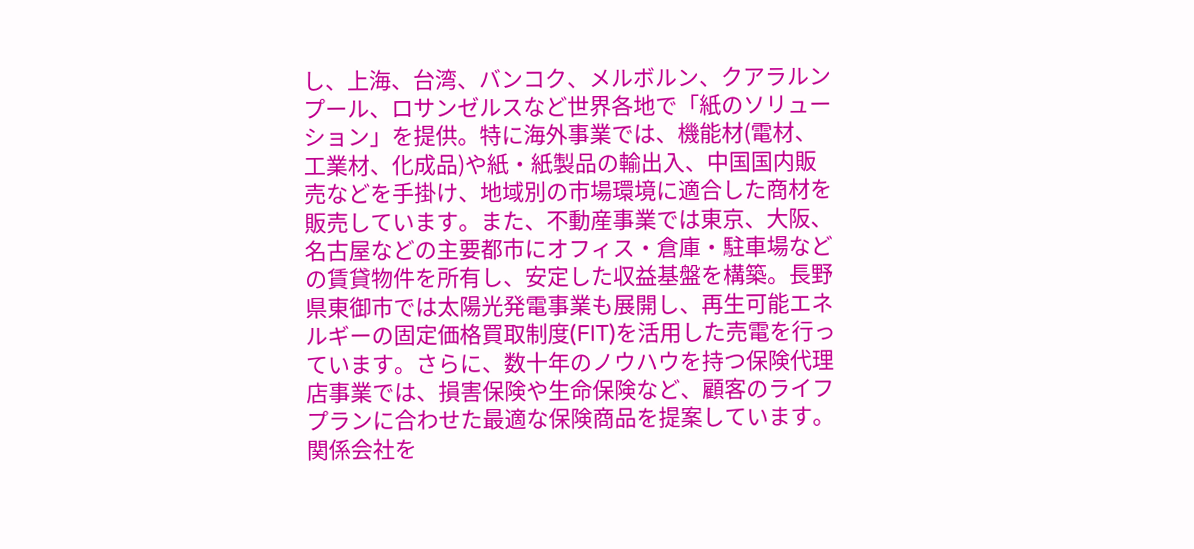し、上海、台湾、バンコク、メルボルン、クアラルンプール、ロサンゼルスなど世界各地で「紙のソリューション」を提供。特に海外事業では、機能材(電材、工業材、化成品)や紙・紙製品の輸出入、中国国内販売などを手掛け、地域別の市場環境に適合した商材を販売しています。また、不動産事業では東京、大阪、名古屋などの主要都市にオフィス・倉庫・駐車場などの賃貸物件を所有し、安定した収益基盤を構築。長野県東御市では太陽光発電事業も展開し、再生可能エネルギーの固定価格買取制度(FIT)を活用した売電を行っています。さらに、数十年のノウハウを持つ保険代理店事業では、損害保険や生命保険など、顧客のライフプランに合わせた最適な保険商品を提案しています。関係会社を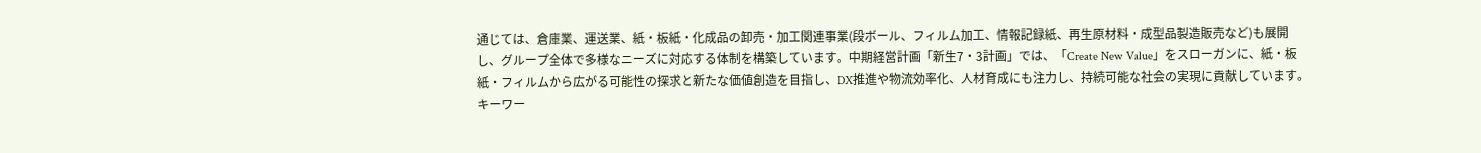通じては、倉庫業、運送業、紙・板紙・化成品の卸売・加工関連事業(段ボール、フィルム加工、情報記録紙、再生原材料・成型品製造販売など)も展開し、グループ全体で多様なニーズに対応する体制を構築しています。中期経営計画「新生7・3計画」では、「Create New Value」をスローガンに、紙・板紙・フィルムから広がる可能性の探求と新たな価値創造を目指し、DX推進や物流効率化、人材育成にも注力し、持続可能な社会の実現に貢献しています。
キーワー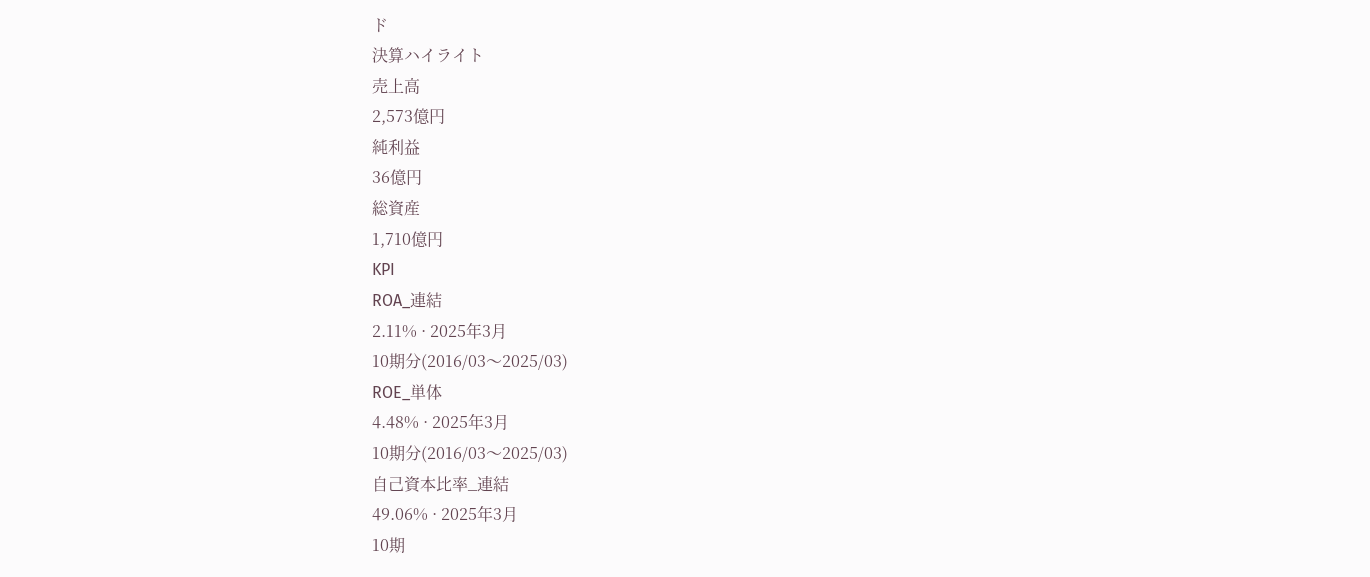ド
決算ハイライト
売上高
2,573億円
純利益
36億円
総資産
1,710億円
KPI
ROA_連結
2.11% · 2025年3月
10期分(2016/03〜2025/03)
ROE_単体
4.48% · 2025年3月
10期分(2016/03〜2025/03)
自己資本比率_連結
49.06% · 2025年3月
10期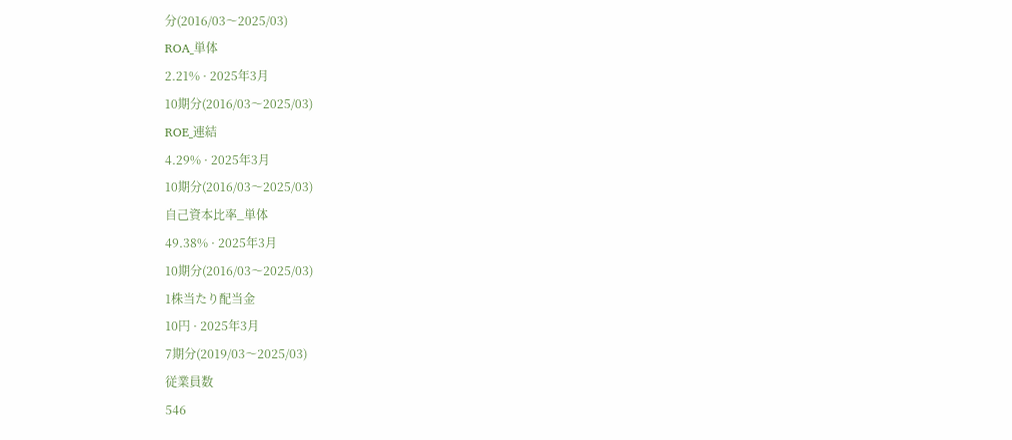分(2016/03〜2025/03)
ROA_単体
2.21% · 2025年3月
10期分(2016/03〜2025/03)
ROE_連結
4.29% · 2025年3月
10期分(2016/03〜2025/03)
自己資本比率_単体
49.38% · 2025年3月
10期分(2016/03〜2025/03)
1株当たり配当金
10円 · 2025年3月
7期分(2019/03〜2025/03)
従業員数
546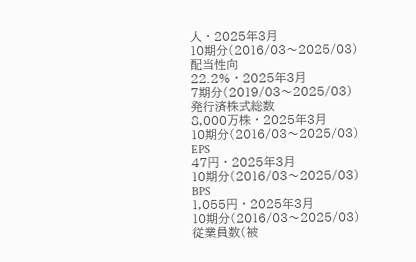人 · 2025年3月
10期分(2016/03〜2025/03)
配当性向
22.2% · 2025年3月
7期分(2019/03〜2025/03)
発行済株式総数
8,000万株 · 2025年3月
10期分(2016/03〜2025/03)
EPS
47円 · 2025年3月
10期分(2016/03〜2025/03)
BPS
1,055円 · 2025年3月
10期分(2016/03〜2025/03)
従業員数(被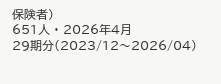保険者)
651人 · 2026年4月
29期分(2023/12〜2026/04)